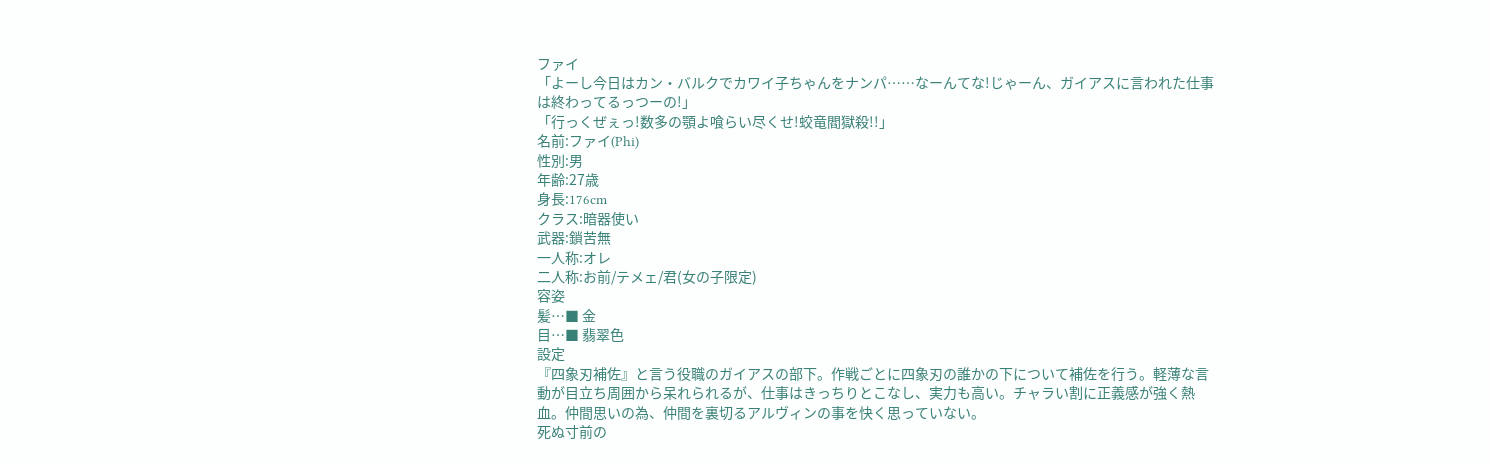ファイ
「よーし今日はカン・バルクでカワイ子ちゃんをナンパ……なーんてな!じゃーん、ガイアスに言われた仕事は終わってるっつーの!」
「行っくぜぇっ!数多の顎よ喰らい尽くせ!蛟竜閻獄殺!!」
名前:ファイ(Phi)
性別:男
年齢:27歳
身長:176cm
クラス:暗器使い
武器:鎖苦無
一人称:オレ
二人称:お前/テメェ/君(女の子限定)
容姿
髪…■ 金
目…■ 翡翠色
設定
『四象刃補佐』と言う役職のガイアスの部下。作戦ごとに四象刃の誰かの下について補佐を行う。軽薄な言動が目立ち周囲から呆れられるが、仕事はきっちりとこなし、実力も高い。チャラい割に正義感が強く熱血。仲間思いの為、仲間を裏切るアルヴィンの事を快く思っていない。
死ぬ寸前の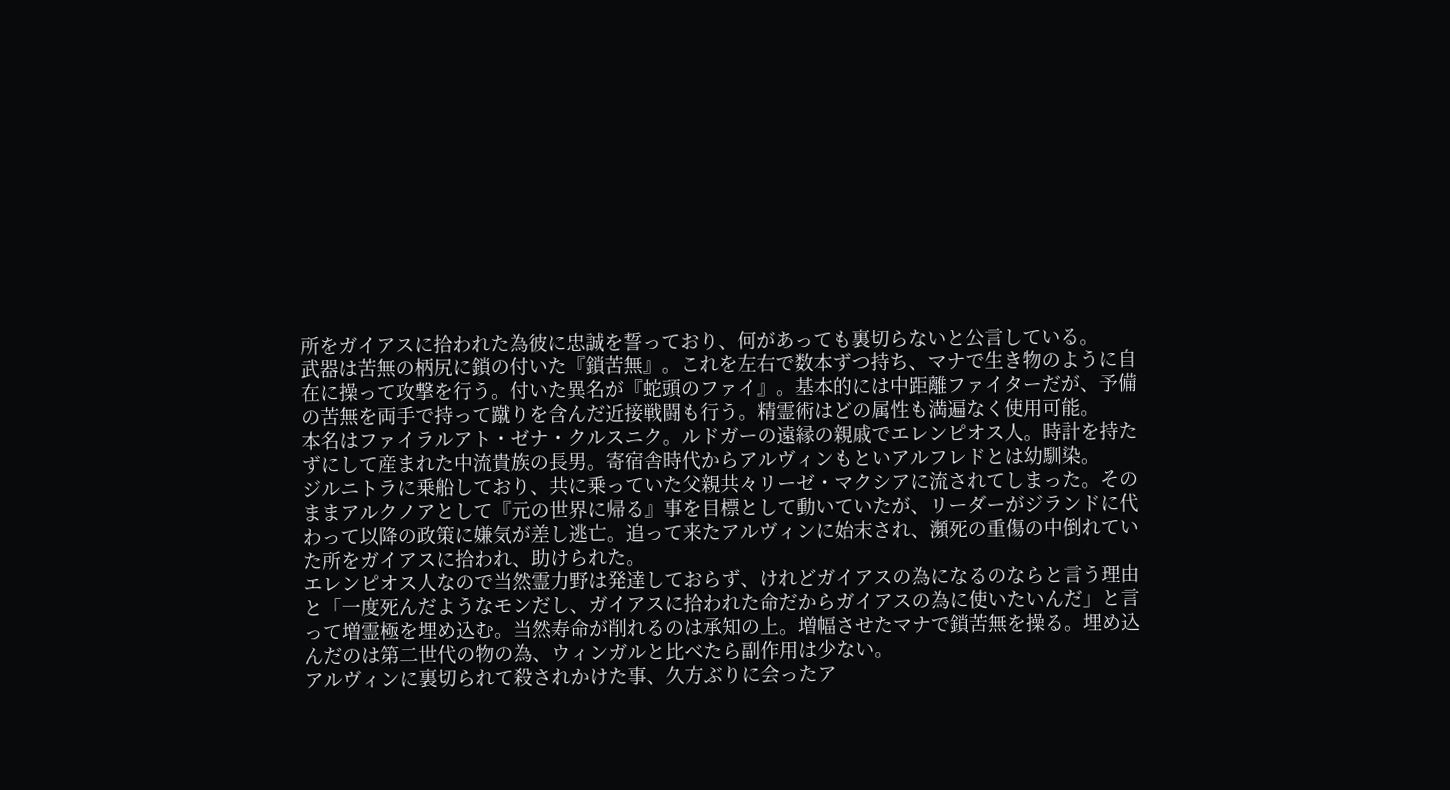所をガイアスに拾われた為彼に忠誠を誓っており、何があっても裏切らないと公言している。
武器は苦無の柄尻に鎖の付いた『鎖苦無』。これを左右で数本ずつ持ち、マナで生き物のように自在に操って攻撃を行う。付いた異名が『蛇頭のファイ』。基本的には中距離ファイターだが、予備の苦無を両手で持って蹴りを含んだ近接戦闘も行う。精霊術はどの属性も満遍なく使用可能。
本名はファイラルアト・ゼナ・クルスニク。ルドガーの遠縁の親戚でエレンピオス人。時計を持たずにして産まれた中流貴族の長男。寄宿舎時代からアルヴィンもといアルフレドとは幼馴染。
ジルニトラに乗船しており、共に乗っていた父親共々リーゼ・マクシアに流されてしまった。そのままアルクノアとして『元の世界に帰る』事を目標として動いていたが、リーダーがジランドに代わって以降の政策に嫌気が差し逃亡。追って来たアルヴィンに始末され、瀕死の重傷の中倒れていた所をガイアスに拾われ、助けられた。
エレンピオス人なので当然霊力野は発達しておらず、けれどガイアスの為になるのならと言う理由と「一度死んだようなモンだし、ガイアスに拾われた命だからガイアスの為に使いたいんだ」と言って増霊極を埋め込む。当然寿命が削れるのは承知の上。増幅させたマナで鎖苦無を操る。埋め込んだのは第二世代の物の為、ウィンガルと比べたら副作用は少ない。
アルヴィンに裏切られて殺されかけた事、久方ぶりに会ったア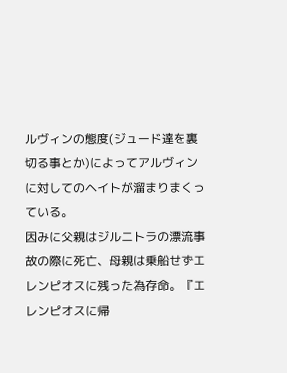ルヴィンの態度(ジュード達を裏切る事とか)によってアルヴィンに対してのヘイトが溜まりまくっている。
因みに父親はジルニトラの漂流事故の際に死亡、母親は乗船せずエレンピオスに残った為存命。『エレンピオスに帰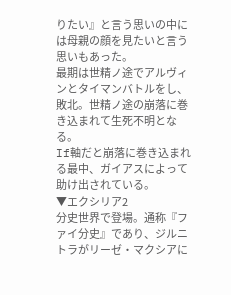りたい』と言う思いの中には母親の顔を見たいと言う思いもあった。
最期は世精ノ途でアルヴィンとタイマンバトルをし、敗北。世精ノ途の崩落に巻き込まれて生死不明となる。
If軸だと崩落に巻き込まれる最中、ガイアスによって助け出されている。
▼エクシリア2
分史世界で登場。通称『ファイ分史』であり、ジルニトラがリーゼ・マクシアに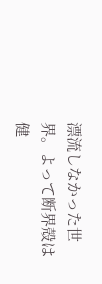漂流しなかった世界。よって断界殻は健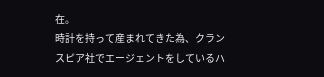在。
時計を持って産まれてきた為、クランスピア社でエージェントをしているハ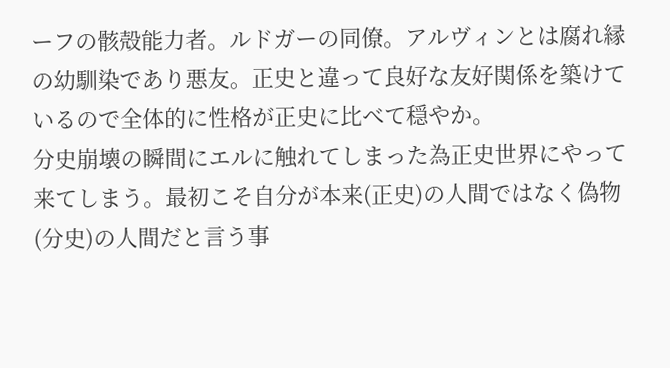ーフの骸殻能力者。ルドガーの同僚。アルヴィンとは腐れ縁の幼馴染であり悪友。正史と違って良好な友好関係を築けているので全体的に性格が正史に比べて穏やか。
分史崩壊の瞬間にエルに触れてしまった為正史世界にやって来てしまう。最初こそ自分が本来(正史)の人間ではなく偽物(分史)の人間だと言う事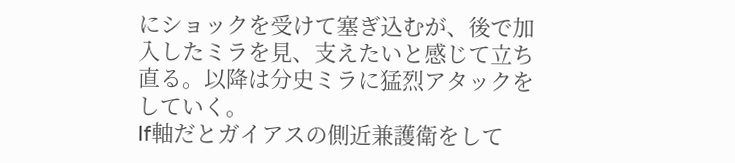にショックを受けて塞ぎ込むが、後で加入したミラを見、支えたいと感じて立ち直る。以降は分史ミラに猛烈アタックをしていく。
If軸だとガイアスの側近兼護衛をして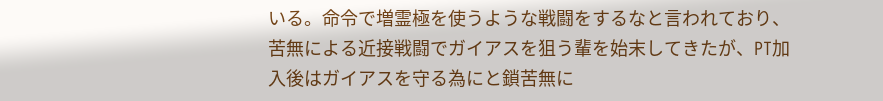いる。命令で増霊極を使うような戦闘をするなと言われており、苦無による近接戦闘でガイアスを狙う輩を始末してきたが、PT加入後はガイアスを守る為にと鎖苦無に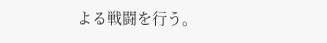よる戦闘を行う。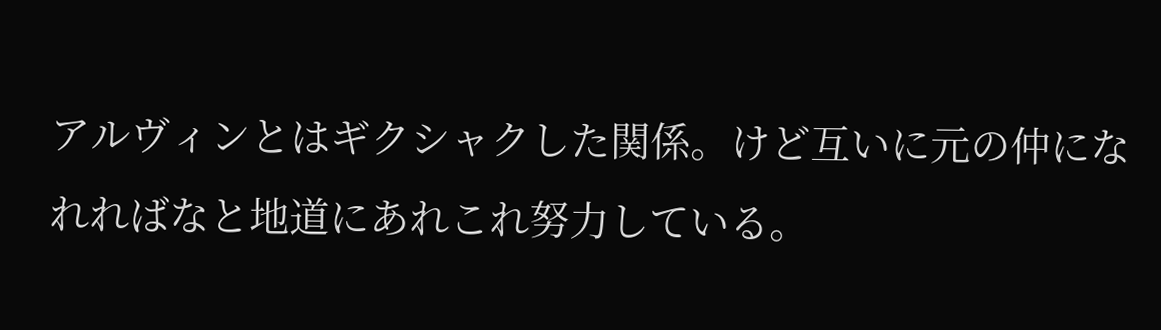アルヴィンとはギクシャクした関係。けど互いに元の仲になれればなと地道にあれこれ努力している。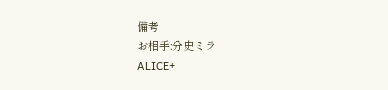備考
お相手:分史ミラ
ALICE+